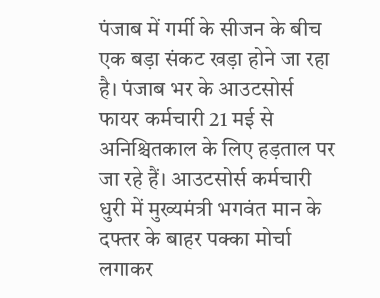पंजाब में गर्मी के सीजन के बीच एक बड़ा संकट खड़ा होने जा रहा है। पंजाब भर के आउटसोर्स फायर कर्मचारी 21 मई से अनिश्चितकाल के लिए हड़ताल पर जा रहे हैं। आउटसोर्स कर्मचारी धुरी में मुख्यमंत्री भगवंत मान के दफ्तर के बाहर पक्का मोर्चा लगाकर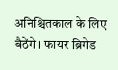अनिश्चितकाल के लिए बैठेंगे। फायर ब्रिगेड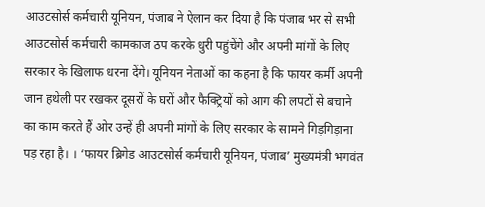आउटसोर्स कर्मचारी यूनियन, पंजाब ने ऐलान कर दिया है कि पंजाब भर से सभी आउटसोर्स कर्मचारी कामकाज ठप करके धुरी पहुंचेंगे और अपनी मांगों के लिए सरकार के खिलाफ धरना देंगे। यूनियन नेताओं का कहना है कि फायर कर्मी अपनी जान हथेली पर रखकर दूसरों के घरों और फैक्ट्रियों को आग की लपटों से बचाने का काम करते हैं ओर उन्हें ही अपनी मांगों के लिए सरकार के सामने गिड़गिड़ाना पड़ रहा है। । ‘फायर ब्रिगेड आउटसोर्स कर्मचारी यूनियन, पंजाब’ मुख्यमंत्री भगवंत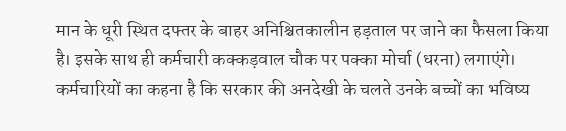मान के धूरी स्थित दफ्तर के बाहर अनिश्चितकालीन हड़ताल पर जाने का फैसला किया है। इसके साथ ही कर्मचारी कक्कड़वाल चौक पर पक्का मोर्चा (धरना) लगाएंगे। कर्मचारियों का कहना है कि सरकार की अनदेखी के चलते उनके बच्चों का भविष्य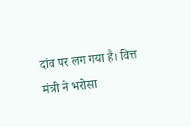दांव पर लग गया है। वित्त मंत्री ने भरोसा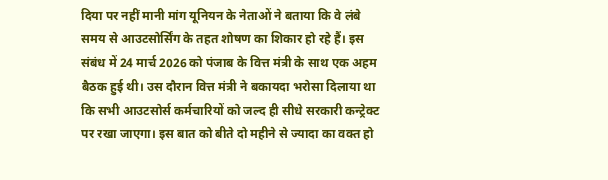दिया पर नहीं मानी मांग यूनियन के नेताओं ने बताया कि वे लंबे समय से आउटसोर्सिंग के तहत शोषण का शिकार हो रहे हैं। इस संबंध में 24 मार्च 2026 को पंजाब के वित्त मंत्री के साथ एक अहम बैठक हुई थी। उस दौरान वित्त मंत्री ने बकायदा भरोसा दिलाया था कि सभी आउटसोर्स कर्मचारियों को जल्द ही सीधे सरकारी कन्ट्रेक्ट पर रखा जाएगा। इस बात को बीते दो महीने से ज्यादा का वक्त हो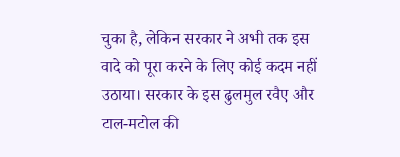चुका है, लेकिन सरकार ने अभी तक इस वादे को पूरा करने के लिए कोई कदम नहीं उठाया। सरकार के इस ढुलमुल रवैए और टाल-मटोल की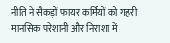नीति ने सैकड़ों फायर कर्मियों को गहरी मानसिक परेशानी और निराशा में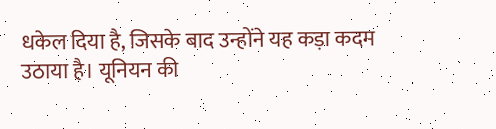धकेल दिया है, जिसके बाद उन्होंने यह कड़ा कदम उठाया है। यूनियन की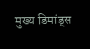मुख्य डिमांड्स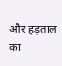और हड़ताल का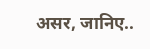असर, जानिए..